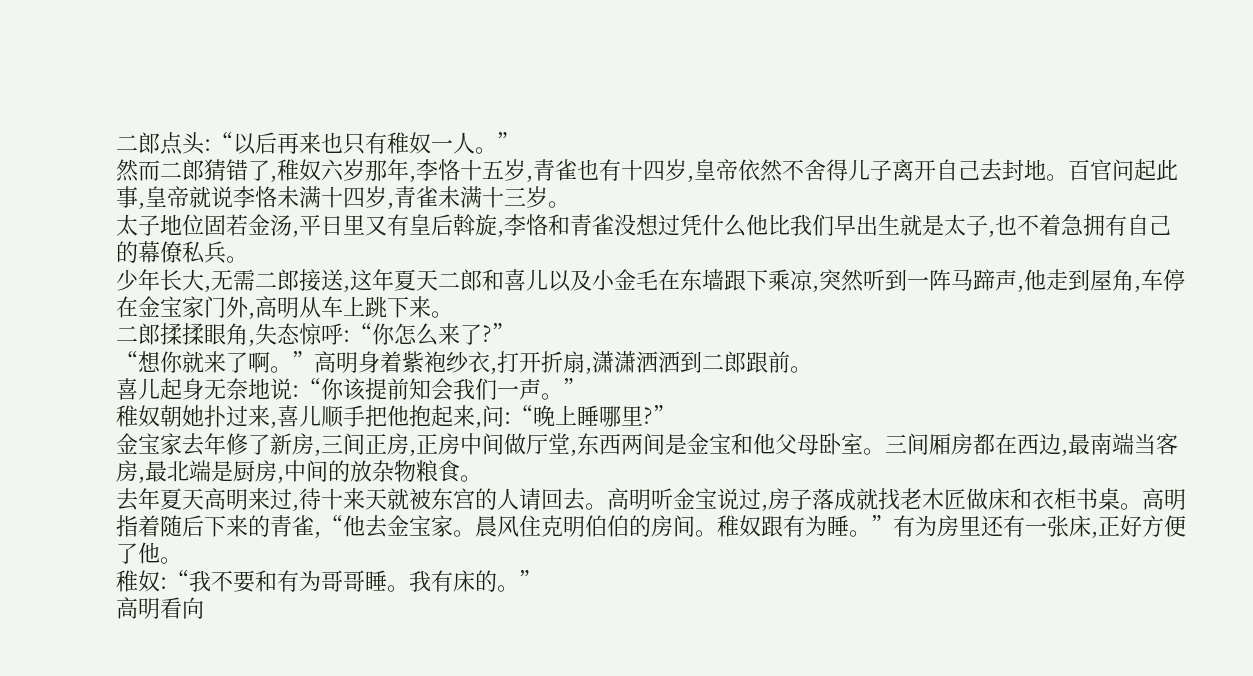二郎点头:“以后再来也只有稚奴一人。”
然而二郎猜错了,稚奴六岁那年,李恪十五岁,青雀也有十四岁,皇帝依然不舍得儿子离开自己去封地。百官问起此事,皇帝就说李恪未满十四岁,青雀未满十三岁。
太子地位固若金汤,平日里又有皇后斡旋,李恪和青雀没想过凭什么他比我们早出生就是太子,也不着急拥有自己的幕僚私兵。
少年长大,无需二郎接送,这年夏天二郎和喜儿以及小金毛在东墙跟下乘凉,突然听到一阵马蹄声,他走到屋角,车停在金宝家门外,高明从车上跳下来。
二郎揉揉眼角,失态惊呼:“你怎么来了?”
“想你就来了啊。”高明身着紫袍纱衣,打开折扇,潇潇洒洒到二郎跟前。
喜儿起身无奈地说:“你该提前知会我们一声。”
稚奴朝她扑过来,喜儿顺手把他抱起来,问:“晚上睡哪里?”
金宝家去年修了新房,三间正房,正房中间做厅堂,东西两间是金宝和他父母卧室。三间厢房都在西边,最南端当客房,最北端是厨房,中间的放杂物粮食。
去年夏天高明来过,待十来天就被东宫的人请回去。高明听金宝说过,房子落成就找老木匠做床和衣柜书桌。高明指着随后下来的青雀,“他去金宝家。晨风住克明伯伯的房间。稚奴跟有为睡。”有为房里还有一张床,正好方便了他。
稚奴:“我不要和有为哥哥睡。我有床的。”
高明看向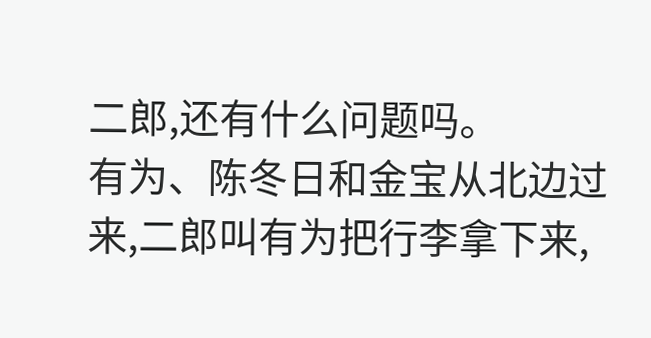二郎,还有什么问题吗。
有为、陈冬日和金宝从北边过来,二郎叫有为把行李拿下来,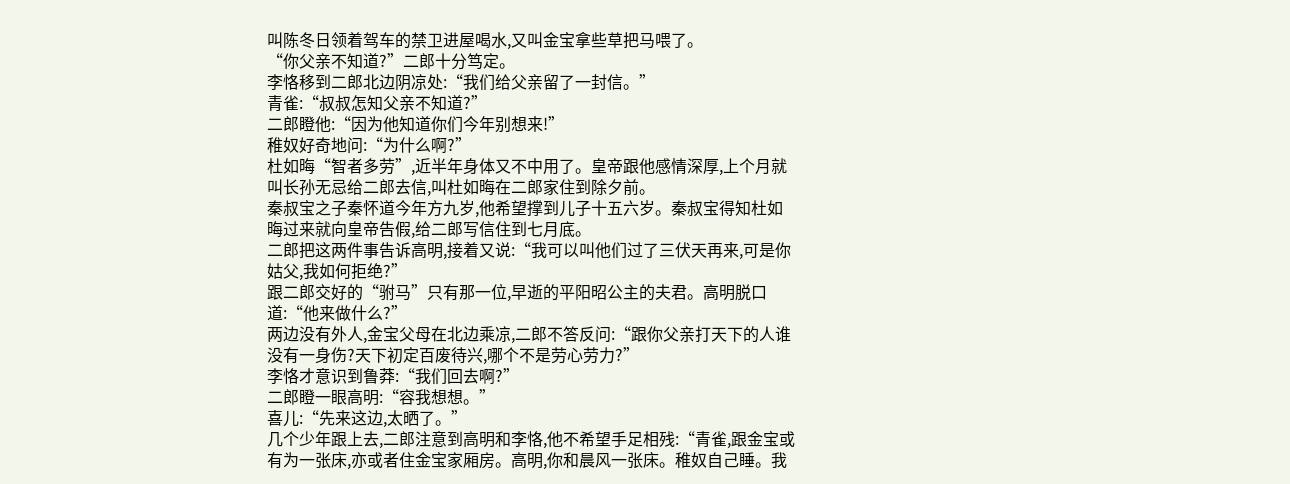叫陈冬日领着驾车的禁卫进屋喝水,又叫金宝拿些草把马喂了。
“你父亲不知道?”二郎十分笃定。
李恪移到二郎北边阴凉处:“我们给父亲留了一封信。”
青雀:“叔叔怎知父亲不知道?”
二郎瞪他:“因为他知道你们今年别想来!”
稚奴好奇地问:“为什么啊?”
杜如晦“智者多劳”,近半年身体又不中用了。皇帝跟他感情深厚,上个月就叫长孙无忌给二郎去信,叫杜如晦在二郎家住到除夕前。
秦叔宝之子秦怀道今年方九岁,他希望撑到儿子十五六岁。秦叔宝得知杜如晦过来就向皇帝告假,给二郎写信住到七月底。
二郎把这两件事告诉高明,接着又说:“我可以叫他们过了三伏天再来,可是你姑父,我如何拒绝?”
跟二郎交好的“驸马”只有那一位,早逝的平阳昭公主的夫君。高明脱口道:“他来做什么?”
两边没有外人,金宝父母在北边乘凉,二郎不答反问:“跟你父亲打天下的人谁没有一身伤?天下初定百废待兴,哪个不是劳心劳力?”
李恪才意识到鲁莽:“我们回去啊?”
二郎瞪一眼高明:“容我想想。”
喜儿:“先来这边,太晒了。”
几个少年跟上去,二郎注意到高明和李恪,他不希望手足相残:“青雀,跟金宝或有为一张床,亦或者住金宝家厢房。高明,你和晨风一张床。稚奴自己睡。我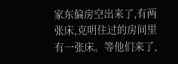家东偏房空出来了,有两张床,克明住过的房间里有一张床。等他们来了,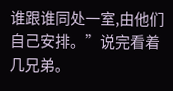谁跟谁同处一室,由他们自己安排。”说完看着几兄弟。